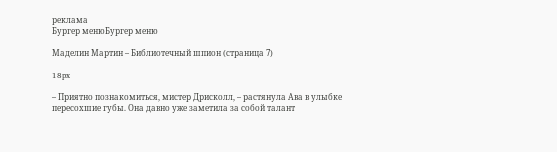реклама
Бургер менюБургер меню

Маделин Мартин – Библиотечный шпион (страница 7)

18px

– Приятно познакомиться, мистер Дрисколл, – растянула Ава в улыбке пересохшие губы. Она давно уже заметила за собой талант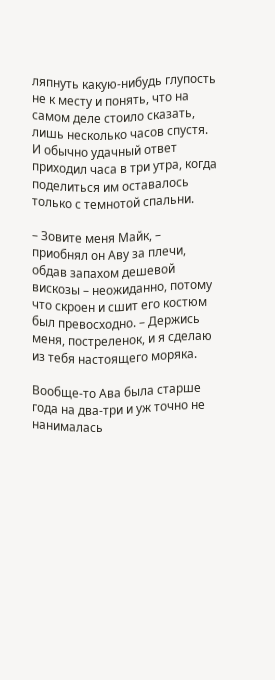ляпнуть какую-нибудь глупость не к месту и понять, что на самом деле стоило сказать, лишь несколько часов спустя. И обычно удачный ответ приходил часа в три утра, когда поделиться им оставалось только с темнотой спальни.

– Зовите меня Майк, – приобнял он Аву за плечи, обдав запахом дешевой вискозы – неожиданно, потому что скроен и сшит его костюм был превосходно. – Держись меня, постреленок, и я сделаю из тебя настоящего моряка.

Вообще-то Ава была старше года на два-три и уж точно не нанималась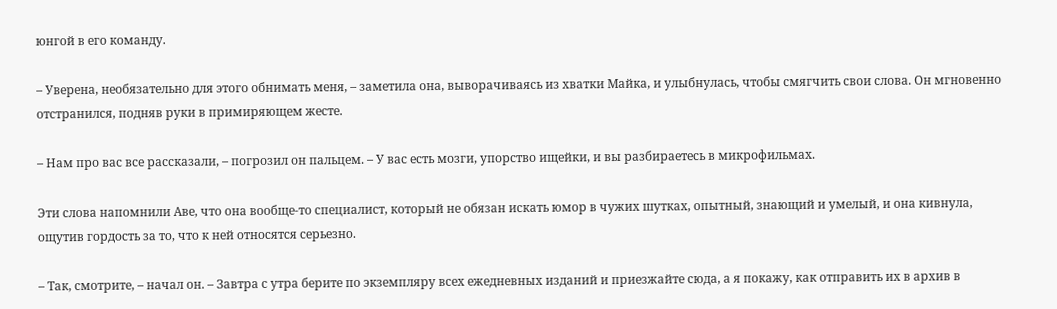юнгой в его команду.

– Уверена, необязательно для этого обнимать меня, – заметила она, выворачиваясь из хватки Майка, и улыбнулась, чтобы смягчить свои слова. Он мгновенно отстранился, подняв руки в примиряющем жесте.

– Нам про вас все рассказали, – погрозил он пальцем. – У вас есть мозги, упорство ищейки, и вы разбираетесь в микрофильмах.

Эти слова напомнили Аве, что она вообще-то специалист, который не обязан искать юмор в чужих шутках, опытный, знающий и умелый, и она кивнула, ощутив гордость за то, что к ней относятся серьезно.

– Так, смотрите, – начал он. – Завтра с утра берите по экземпляру всех ежедневных изданий и приезжайте сюда, а я покажу, как отправить их в архив в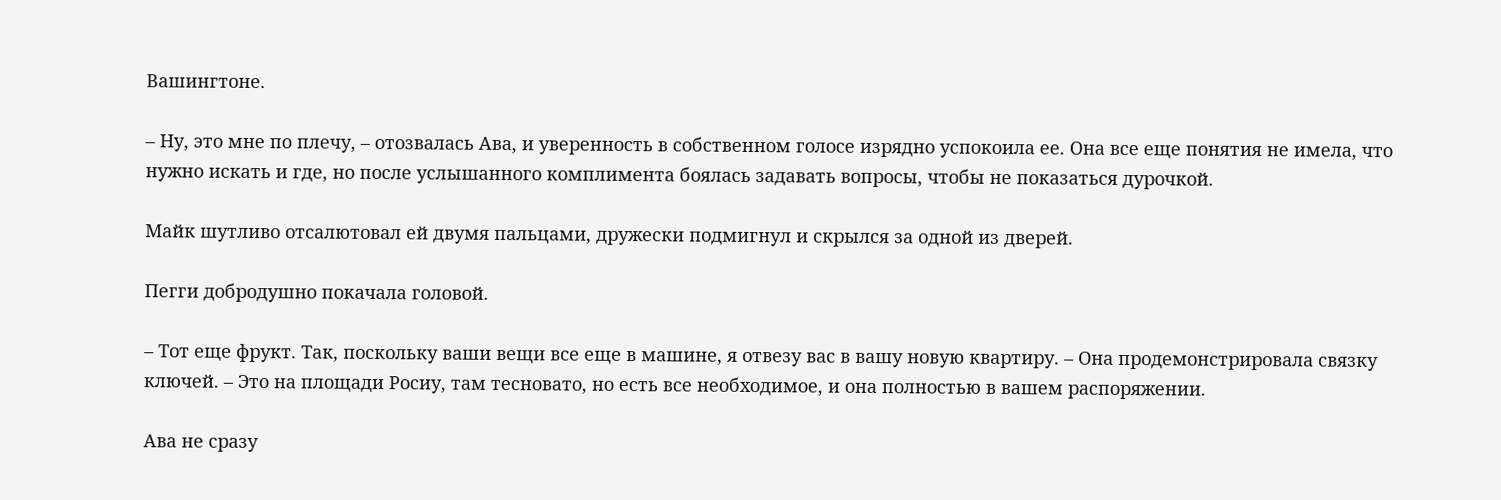Вашингтоне.

– Ну, это мне по плечу, – отозвалась Ава, и уверенность в собственном голосе изрядно успокоила ее. Она все еще понятия не имела, что нужно искать и где, но после услышанного комплимента боялась задавать вопросы, чтобы не показаться дурочкой.

Майк шутливо отсалютовал ей двумя пальцами, дружески подмигнул и скрылся за одной из дверей.

Пегги добродушно покачала головой.

– Тот еще фрукт. Так, поскольку ваши вещи все еще в машине, я отвезу вас в вашу новую квартиру. – Она продемонстрировала связку ключей. – Это на площади Росиу, там тесновато, но есть все необходимое, и она полностью в вашем распоряжении.

Ава не сразу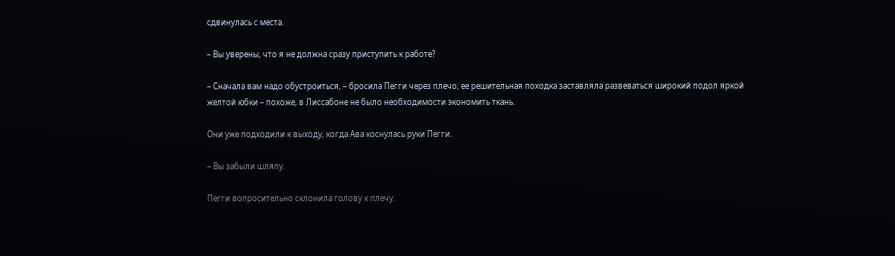сдвинулась с места.

– Вы уверены, что я не должна сразу приступить к работе?

– Сначала вам надо обустроиться, – бросила Пегги через плечо; ее решительная походка заставляла развеваться широкий подол яркой желтой юбки – похоже, в Лиссабоне не было необходимости экономить ткань.

Они уже подходили к выходу, когда Ава коснулась руки Пегги.

– Вы забыли шляпу.

Пегги вопросительно склонила голову к плечу.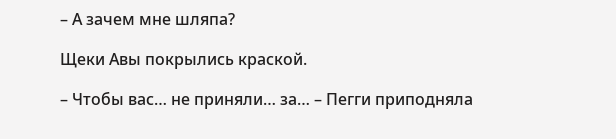– А зачем мне шляпа?

Щеки Авы покрылись краской.

– Чтобы вас… не приняли… за… – Пегги приподняла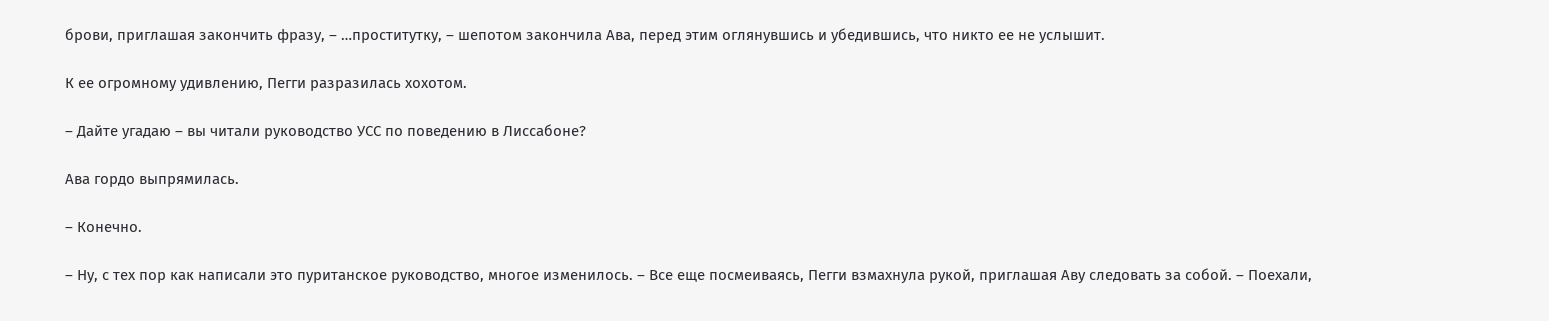брови, приглашая закончить фразу, – …проститутку, – шепотом закончила Ава, перед этим оглянувшись и убедившись, что никто ее не услышит.

К ее огромному удивлению, Пегги разразилась хохотом.

– Дайте угадаю – вы читали руководство УСС по поведению в Лиссабоне?

Ава гордо выпрямилась.

– Конечно.

– Ну, с тех пор как написали это пуританское руководство, многое изменилось. – Все еще посмеиваясь, Пегги взмахнула рукой, приглашая Аву следовать за собой. – Поехали,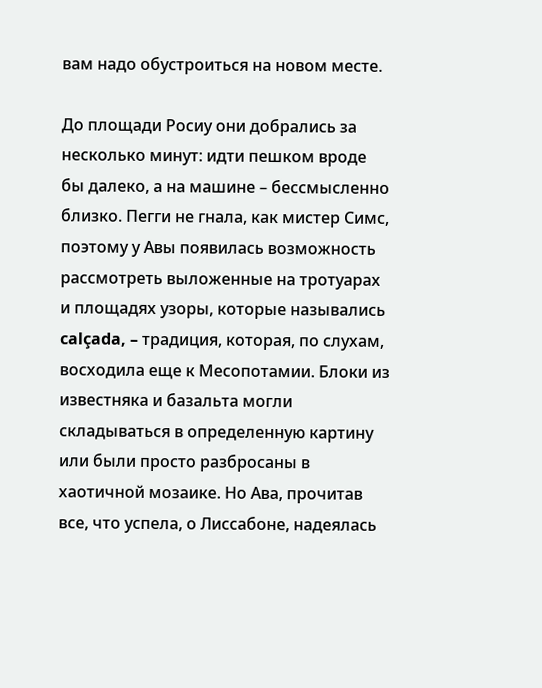вам надо обустроиться на новом месте.

До площади Росиу они добрались за несколько минут: идти пешком вроде бы далеко, а на машине – бессмысленно близко. Пегги не гнала, как мистер Симс, поэтому у Авы появилась возможность рассмотреть выложенные на тротуарах и площадях узоры, которые назывались calçada, – традиция, которая, по слухам, восходила еще к Месопотамии. Блоки из известняка и базальта могли складываться в определенную картину или были просто разбросаны в хаотичной мозаике. Но Ава, прочитав все, что успела, о Лиссабоне, надеялась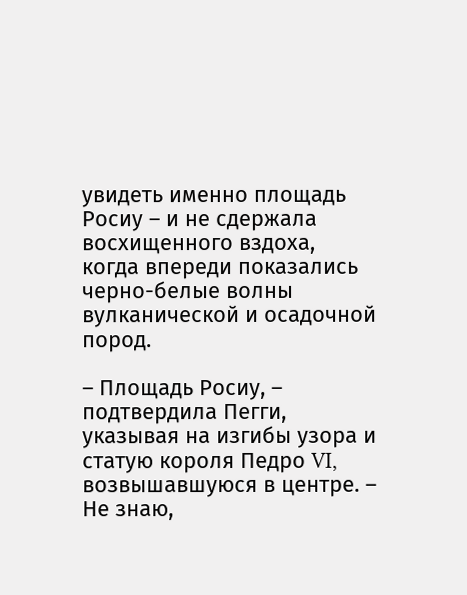увидеть именно площадь Росиу – и не сдержала восхищенного вздоха, когда впереди показались черно-белые волны вулканической и осадочной пород.

– Площадь Росиу, – подтвердила Пегги, указывая на изгибы узора и статую короля Педро VI, возвышавшуюся в центре. – Не знаю,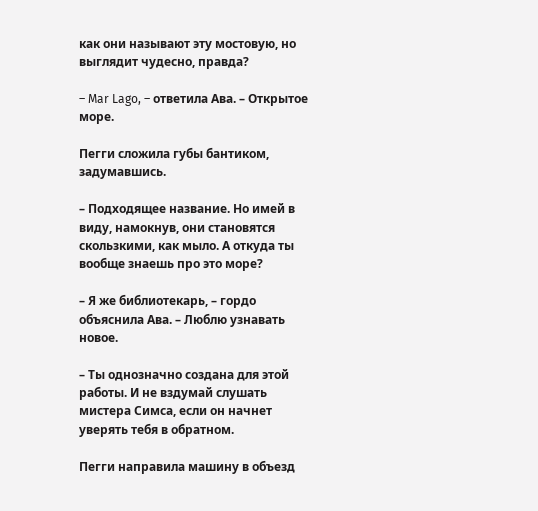как они называют эту мостовую, но выглядит чудесно, правда?

– Mar Lago, – ответила Ава. – Открытое море.

Пегги сложила губы бантиком, задумавшись.

– Подходящее название. Но имей в виду, намокнув, они становятся скользкими, как мыло. А откуда ты вообще знаешь про это море?

– Я же библиотекарь, – гордо объяснила Ава. – Люблю узнавать новое.

– Ты однозначно создана для этой работы. И не вздумай слушать мистера Симса, если он начнет уверять тебя в обратном.

Пегги направила машину в объезд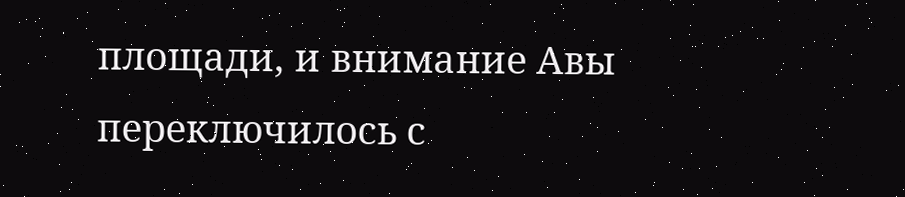площади, и внимание Авы переключилось с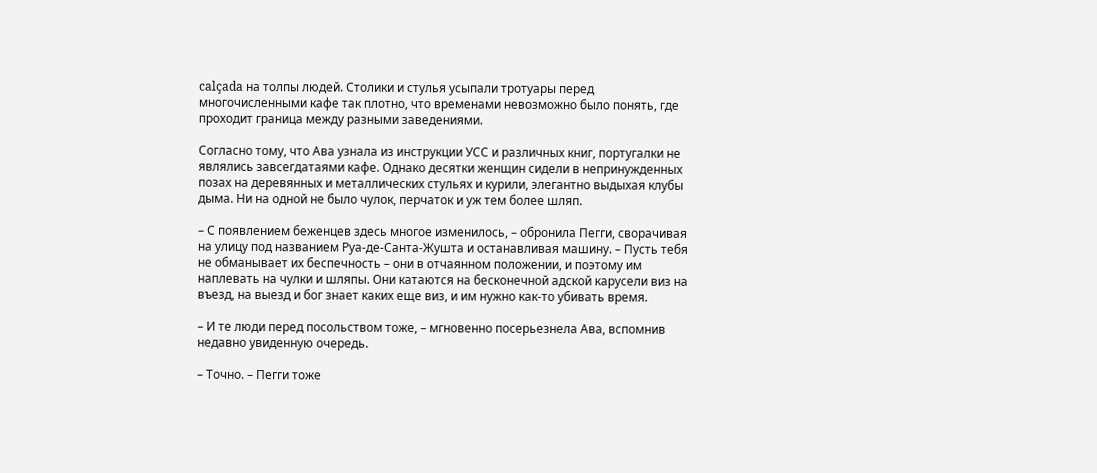calçada на толпы людей. Столики и стулья усыпали тротуары перед многочисленными кафе так плотно, что временами невозможно было понять, где проходит граница между разными заведениями.

Согласно тому, что Ава узнала из инструкции УСС и различных книг, португалки не являлись завсегдатаями кафе. Однако десятки женщин сидели в непринужденных позах на деревянных и металлических стульях и курили, элегантно выдыхая клубы дыма. Ни на одной не было чулок, перчаток и уж тем более шляп.

– С появлением беженцев здесь многое изменилось, – обронила Пегги, сворачивая на улицу под названием Руа-де-Санта-Жушта и останавливая машину. – Пусть тебя не обманывает их беспечность – они в отчаянном положении, и поэтому им наплевать на чулки и шляпы. Они катаются на бесконечной адской карусели виз на въезд, на выезд и бог знает каких еще виз, и им нужно как-то убивать время.

– И те люди перед посольством тоже, – мгновенно посерьезнела Ава, вспомнив недавно увиденную очередь.

– Точно. – Пегги тоже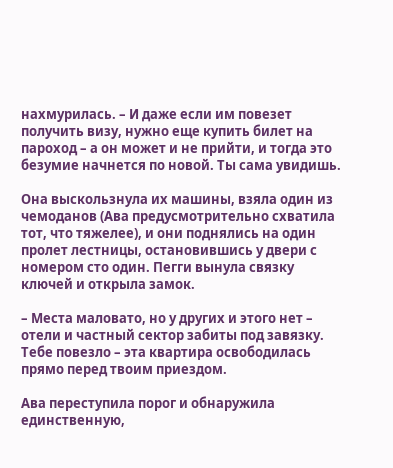нахмурилась. – И даже если им повезет получить визу, нужно еще купить билет на пароход – а он может и не прийти, и тогда это безумие начнется по новой. Ты сама увидишь.

Она выскользнула их машины, взяла один из чемоданов (Ава предусмотрительно схватила тот, что тяжелее), и они поднялись на один пролет лестницы, остановившись у двери с номером сто один. Пегги вынула связку ключей и открыла замок.

– Места маловато, но у других и этого нет – отели и частный сектор забиты под завязку. Тебе повезло – эта квартира освободилась прямо перед твоим приездом.

Ава переступила порог и обнаружила единственную,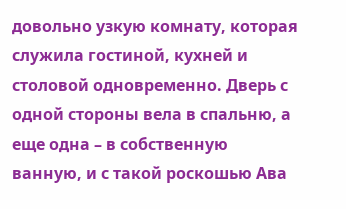довольно узкую комнату, которая служила гостиной, кухней и столовой одновременно. Дверь с одной стороны вела в спальню, а еще одна – в собственную ванную, и с такой роскошью Ава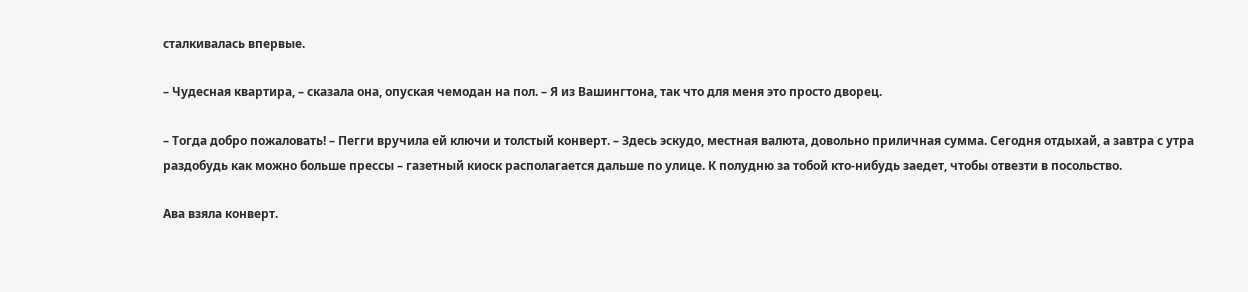сталкивалась впервые.

– Чудесная квартира, – сказала она, опуская чемодан на пол. – Я из Вашингтона, так что для меня это просто дворец.

– Тогда добро пожаловать! – Пегги вручила ей ключи и толстый конверт. – Здесь эскудо, местная валюта, довольно приличная сумма. Сегодня отдыхай, а завтра с утра раздобудь как можно больше прессы – газетный киоск располагается дальше по улице. К полудню за тобой кто-нибудь заедет, чтобы отвезти в посольство.

Ава взяла конверт.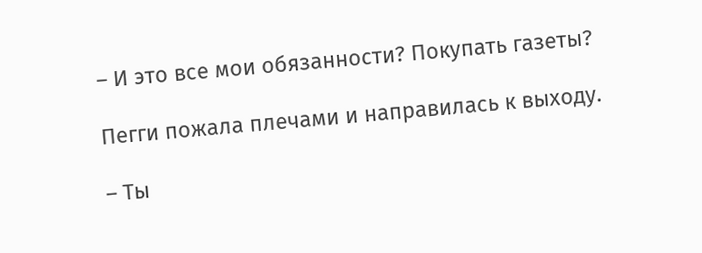– И это все мои обязанности? Покупать газеты?

Пегги пожала плечами и направилась к выходу.

– Ты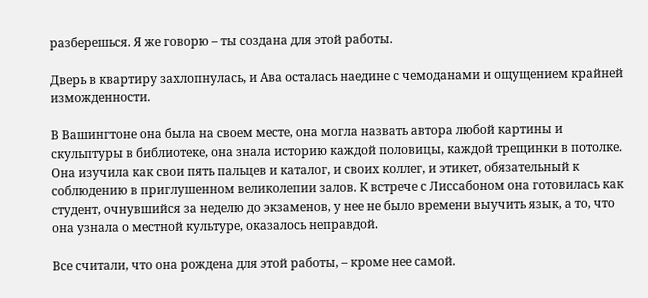разберешься. Я же говорю – ты создана для этой работы.

Дверь в квартиру захлопнулась, и Ава осталась наедине с чемоданами и ощущением крайней изможденности.

В Вашингтоне она была на своем месте, она могла назвать автора любой картины и скульптуры в библиотеке, она знала историю каждой половицы, каждой трещинки в потолке. Она изучила как свои пять пальцев и каталог, и своих коллег, и этикет, обязательный к соблюдению в приглушенном великолепии залов. К встрече с Лиссабоном она готовилась как студент, очнувшийся за неделю до экзаменов, у нее не было времени выучить язык, а то, что она узнала о местной культуре, оказалось неправдой.

Все считали, что она рождена для этой работы, – кроме нее самой.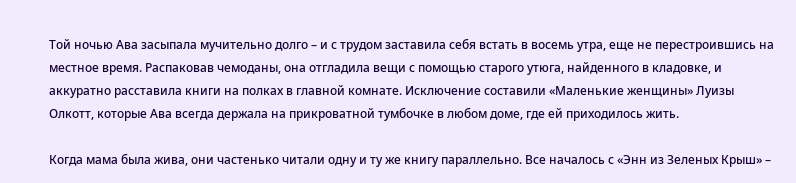Той ночью Ава засыпала мучительно долго – и с трудом заставила себя встать в восемь утра, еще не перестроившись на местное время. Распаковав чемоданы, она отгладила вещи с помощью старого утюга, найденного в кладовке, и аккуратно расставила книги на полках в главной комнате. Исключение составили «Маленькие женщины» Луизы Олкотт, которые Ава всегда держала на прикроватной тумбочке в любом доме, где ей приходилось жить.

Когда мама была жива, они частенько читали одну и ту же книгу параллельно. Все началось с «Энн из Зеленых Крыш» –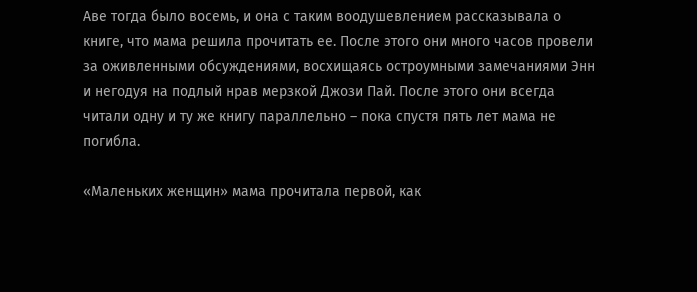Аве тогда было восемь, и она с таким воодушевлением рассказывала о книге, что мама решила прочитать ее. После этого они много часов провели за оживленными обсуждениями, восхищаясь остроумными замечаниями Энн и негодуя на подлый нрав мерзкой Джози Пай. После этого они всегда читали одну и ту же книгу параллельно – пока спустя пять лет мама не погибла.

«Маленьких женщин» мама прочитала первой, как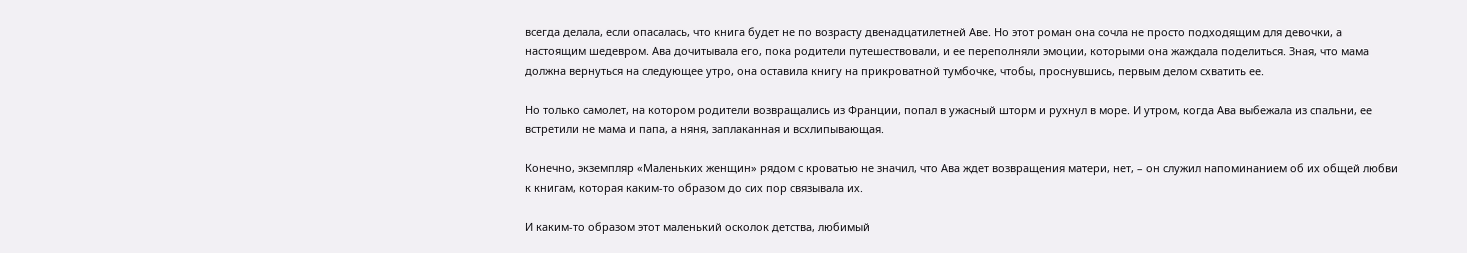всегда делала, если опасалась, что книга будет не по возрасту двенадцатилетней Аве. Но этот роман она сочла не просто подходящим для девочки, а настоящим шедевром. Ава дочитывала его, пока родители путешествовали, и ее переполняли эмоции, которыми она жаждала поделиться. Зная, что мама должна вернуться на следующее утро, она оставила книгу на прикроватной тумбочке, чтобы, проснувшись, первым делом схватить ее.

Но только самолет, на котором родители возвращались из Франции, попал в ужасный шторм и рухнул в море. И утром, когда Ава выбежала из спальни, ее встретили не мама и папа, а няня, заплаканная и всхлипывающая.

Конечно, экземпляр «Маленьких женщин» рядом с кроватью не значил, что Ава ждет возвращения матери, нет, – он служил напоминанием об их общей любви к книгам, которая каким-то образом до сих пор связывала их.

И каким-то образом этот маленький осколок детства, любимый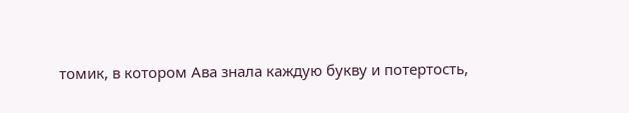томик, в котором Ава знала каждую букву и потертость,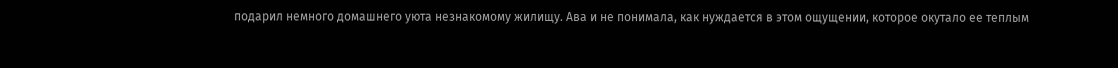подарил немного домашнего уюта незнакомому жилищу. Ава и не понимала, как нуждается в этом ощущении, которое окутало ее теплым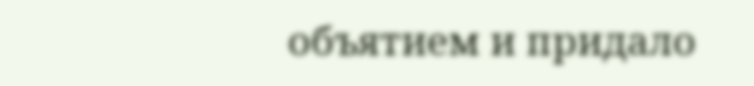объятием и придало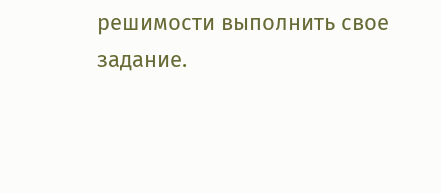решимости выполнить свое задание.